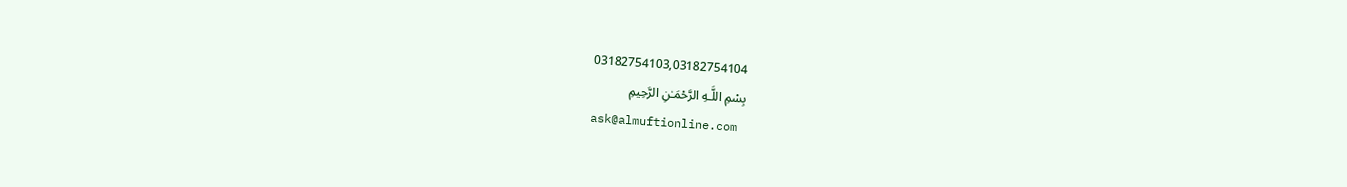03182754103,03182754104
بِسْمِ اللَّـهِ الرَّحْمَـٰنِ الرَّحِيمِ
ask@almuftionline.com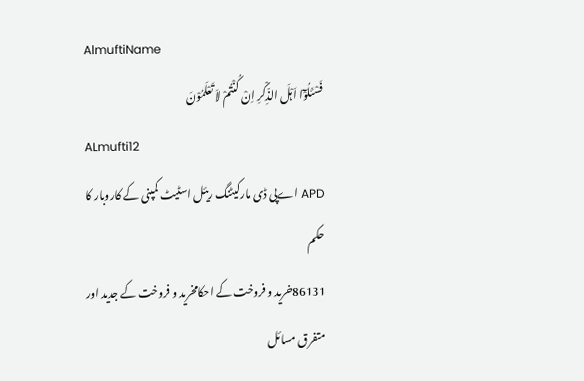AlmuftiName
فَسْئَلُوْٓا اَہْلَ الذِّکْرِ اِنْ کُنْتُمْ لاَ تَعْلَمُوْنَ
ALmufti12
APD اےپی ڈی مارکیٹنگ ریئل اسٹیٹ کمپنی کے کاروبار کا حکم
86131خرید و فروخت کے احکامخرید و فروخت کے جدید اور متفرق مسائل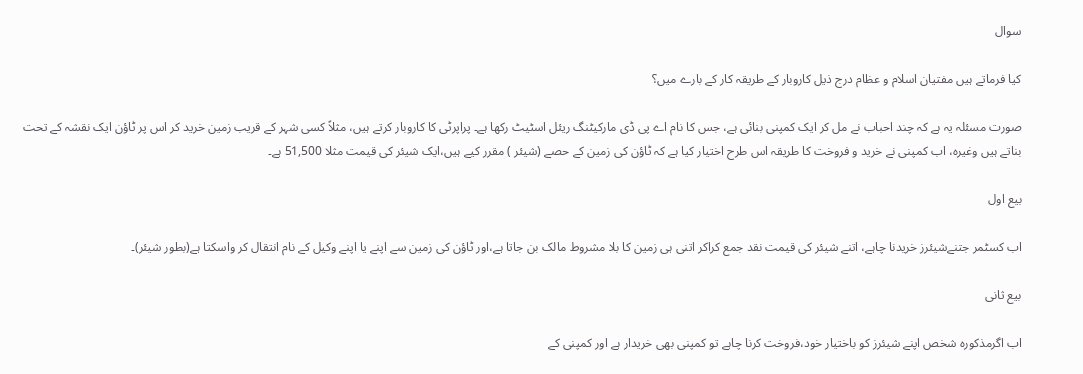سوال

کیا فرماتے ہیں مفتیان اسلام و عظام درج ذیل کاروبار کے طریقہ کار کے بارے میں؟

صورت مسئلہ یہ ہے کہ چند احباب نے مل کر ایک کمپنی بنائی ہے، جس کا نام اے پی ڈی مارکیٹنگ ریئل اسٹیٹ رکھا ہے۔ پراپرٹی کا کاروبار کرتے ہیں، مثلاً کسی شہر کے قریب زمین خرید کر اس پر ٹاؤن ایک نقشہ کے تحت بناتے ہیں وغیرہ، اب کمپنی نے خرید و فروخت کا طریقہ اس طرح اختیار کیا ہے کہ ٹاؤن کی زمین کے حصے (شیئر ) مقرر کیے ہیں،ایک شیئر کی قیمت مثلا 51,500 ہے۔

بیع اول

اب کسٹمر جتنےشیئرز خریدنا چاہے، اتنے شیئر کی قیمت نقد جمع کراکر اتنی ہی زمین کا بلا مشروط مالک بن جاتا ہے،اور ٹاؤن کی زمین سے اپنے یا اپنے وکیل کے نام انتقال کر واسکتا ہے(بطور شیئر)۔

بیع ثانی

اب اگرمذکورہ شخص اپنے شیئرز کو باختیار خود،فروخت کرنا چاہے تو کمپنی بھی خریدار ہے اور کمپنی کے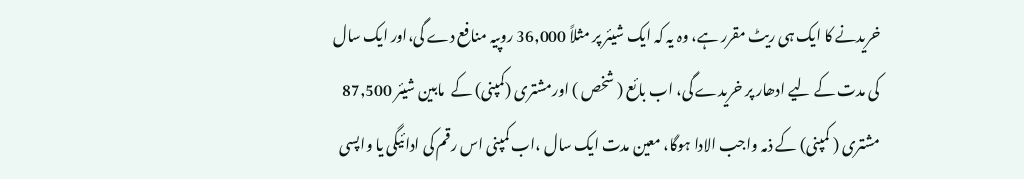خریدنے کا ایک ہی ریٹ مقرر ہے، وہ یہ کہ ایک شیئر پر مثلاً 36,000 روپیہ منافع دے گی،اور ایک سال کی مدت کے لیے ادھار پر خریدے گی، اب بائع ( شخص ) اورمشتری (کمپنی) کے  مابین شیئر 87,500 مشتری ( کمپنی) کے ذمہ واجب الادا ہوگا، معین مدت ایک سال ،اب کمپنی اس رقم کی ادائیگی یا واپسی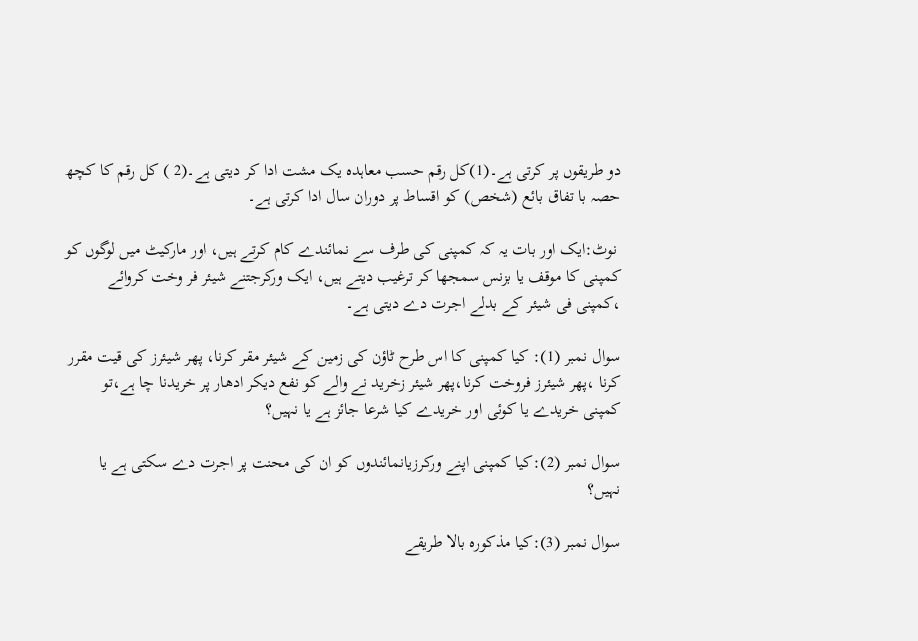دو طریقوں پر کرتی ہے۔(1)کل رقم حسب معاہدہ یک مشت ادا کر دیتی ہے۔(2 ) کل رقم کا کچھ حصہ با تفاق بائع (شخص) کو اقساط پر دوران سال ادا کرتی ہے۔

 نوٹ:ایک اور بات یہ کہ کمپنی کی طرف سے نمائندے کام کرتے ہیں، اور مارکیٹ میں لوگوں کو کمپنی کا موقف یا بزنس سمجھا کر ترغیب دیتے ہیں، ایک ورکرجتنے شیئر فر وخت کروائے ،کمپنی فی شیئر کے بدلے اجرت دے دیتی ہے۔

سوال نمبر (1): کیا کمپنی کا اس طرح ٹاؤن کی زمین کے شیئر مقر کرنا، پھر شیئرز کی قیت مقرر کرنا ،پھر شیئرز فروخت کرنا،پھر شیئر زخرید نے والے کو نفع دیکر ادھار پر خریدنا چا ہے،تو کمپنی خریدے یا کوئی اور خریدے کیا شرعا جائز ہے یا نہیں؟

سوال نمبر (2):کیا کمپنی اپنے ورکرزیانمائندوں کو ان کی محنت پر اجرت دے سکتی ہے یا نہیں؟

سوال نمبر (3):کیا مذکورہ بالا طریقے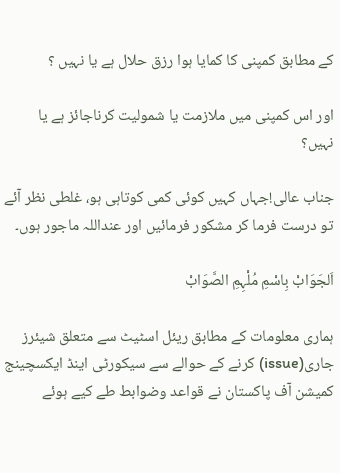کے مطابق کمپنی کا کمایا ہوا رزق حلال ہے یا نہیں ؟

اور اس کمپنی میں ملازمت یا شمولیت کرناجائز ہے یا نہیں؟

جناب عالی!جہاں کہیں کوئی کمی کوتاہی ہو، غلطی نظر آئے تو درست فرما کر مشکور فرمائیں اور عنداللہ ماجور ہوں۔

اَلجَوَابْ بِاسْمِ مُلْہِمِ الصَّوَابْ

ہماری معلومات کے مطابق ریئل اسٹیٹ سے متعلق شیئرز جاری(issue) کرنے کے حوالے سے سیکورٹی اینڈ ایکسچینج کمیشن آف پاکستان نے قواعد وضوابط طے کیے ہوئے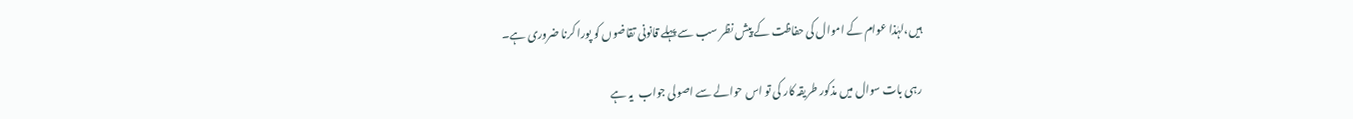ہیں،لہٰذا عوام کے اموال کی حفاظت کے پیش نظر سب سے پہلے قانونی تقاضوں کو پورا کرنا ضروری ہے۔

رہی بات سوال میں مذکور طریقہ کار کی تو اس حوالے سے اصولی جواب  یہ ہے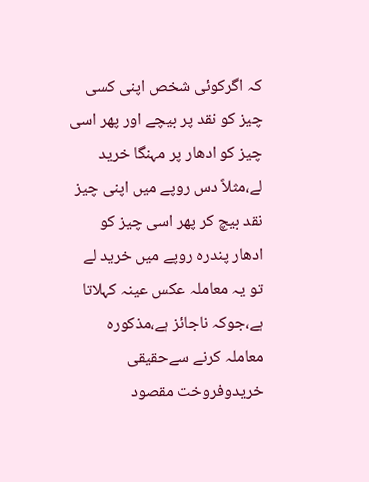کہ اگرکوئی شخص اپنی کسی چیز کو نقد پر بیچے اور پھر اسی چیز کو ادھار پر مہنگا خرید لے،مثلاً دس روپے میں اپنی چیز نقد بیچ کر پھر اسی چیز کو ادھار پندرہ روپے میں خرید لے تو یہ معاملہ عکس عینہ کہلاتا ہے،جوکہ ناجائز ہے،مذکورہ معاملہ کرنے سےحقیقی خریدوفروخت مقصود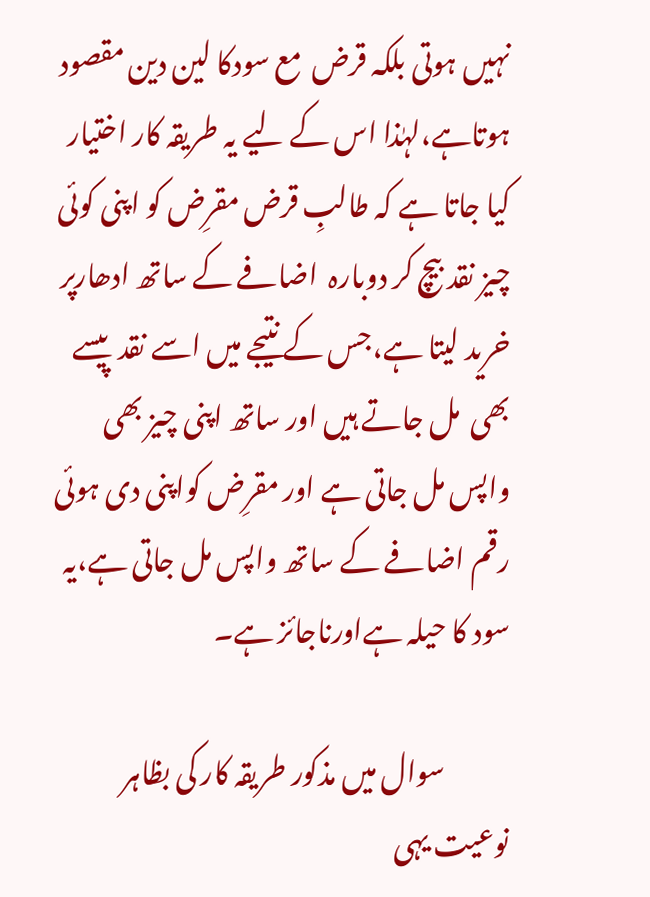نہیں ہوتی بلکہ قرض  مع سودکا لین دین مقصود  ہوتاہے،لہٰذا اس کے لیے یہ طریقہ کار اختیار کیا جاتا ہے کہ طالبِ قرض مقرِض کو اپنی کوئی چیز نقد بیچ کر دوبارہ  اضافے کے ساتھ ادھارپر خرید لیتا ہے،جس کے نتیجے میں اسے نقد  پیسے بھی  مل جاتے ہیں اور ساتھ اپنی چیز بھی واپس مل جاتی ہے اور مقرِض کواپنی دی ہوئی رقم اضافے کے ساتھ واپس مل جاتی ہے،یہ سود کا حیلہ ہےاورناجائز ہے۔

            سوال میں مذکور طریقہ کار کی بظاہر نوعیت یہی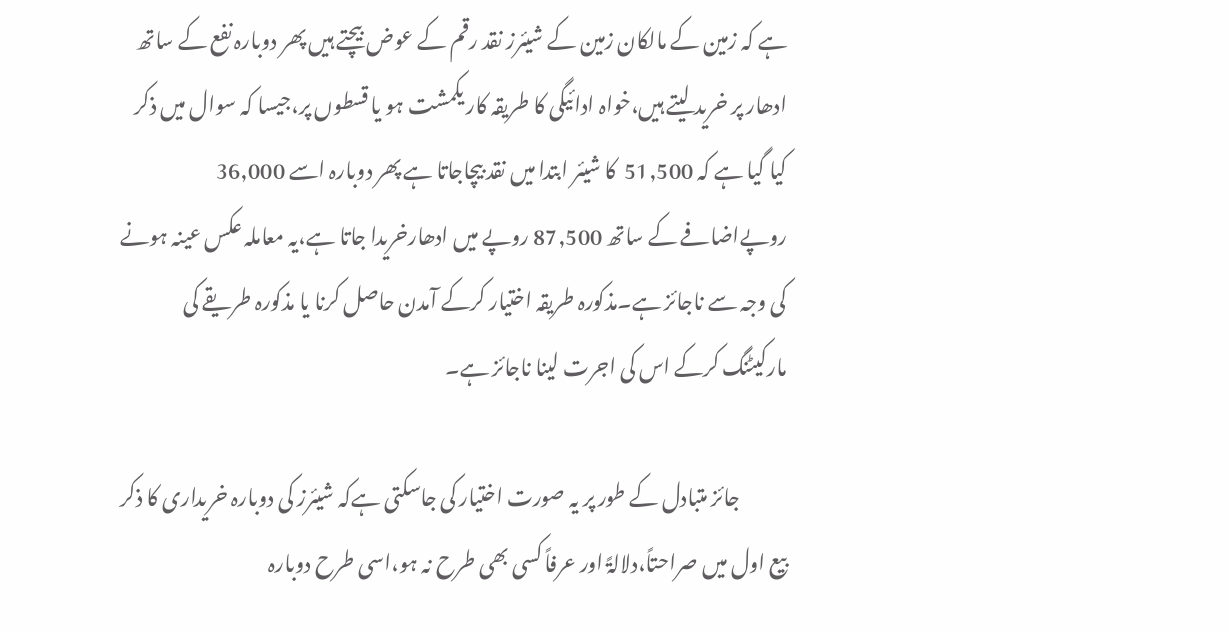ہے کہ زمین کے مالکان زمین کے شیئرز نقد رقم کے عوض بیچتے ہیں پھر دوبارہ نفع کے ساتھ ادھار پر خرید لیتے ہیں،خواہ ادائیگی کا طریقہ کار یکمشت ہو یا قسطوں پر،جیسا کہ سوال میں ذکر کیا گیا ہے کہ 51,500  کا شیئر ابتدا میں نقد بیچاجاتا ہے پھر دوبارہ اسے 36,000 روپےاضافے کے ساتھ 87,500 روپے میں ادھارخریدا جاتا ہے،یہ معاملہ عکس عینہ ہونے کی وجہ سے ناجائز ہے۔مذکورہ طریقہ اختیار کرکے آمدن حاصل کرنا یا مذکورہ طریقے کی مارکیٹنگ کرکے اس کی اجرت لینا ناجائز ہے۔

            جائز متبادل کے طور پر یہ صورت اختیار کی جاسکتی ہےکہ شیئرز کی دوبارہ خریداری کا ذکر بیع اول میں صراحتاً،دلالۃً اور عرفاً کسی بھی طرح نہ ہو،اسی طرح دوبارہ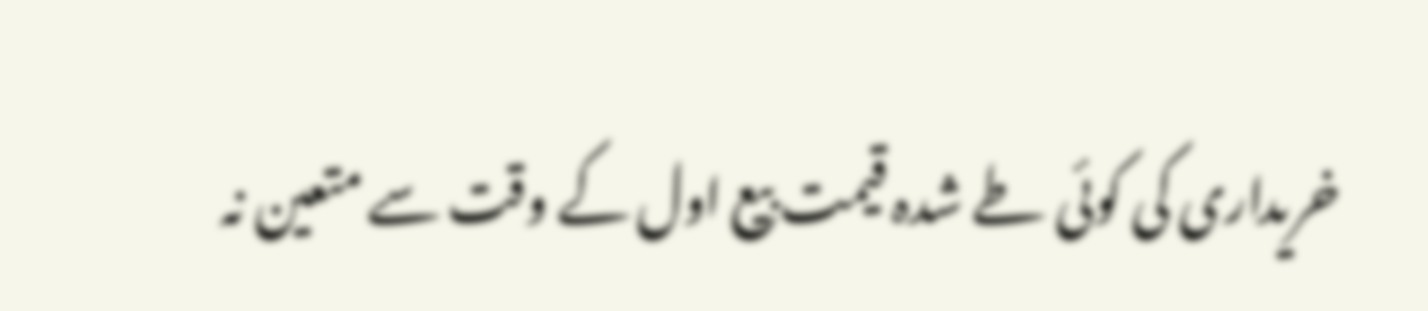خریداری کی کوئی طے شدہ قیمت بیع اول کے وقت سے متعین نہ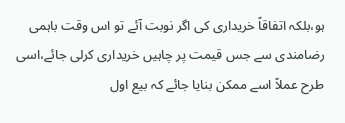ہو،بلکہ اتفاقاً خریداری کی اگر نوبت آئے تو اس وقت باہمی رضامندی سے جس قیمت پر چاہیں خریداری کرلی جائے،اسی طرح عملاً اسے ممکن بنایا جائے کہ بیع اول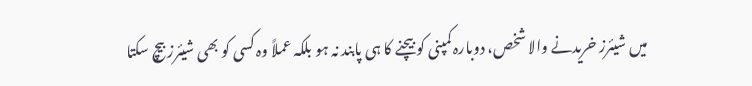میں شیئرز خریدنے والا شخص، دوبارہ کمپنی کو بیچنے کا ہی پابند نہ ہو بلکہ عملاً وہ کسی کو بھی شیئرز بیچ سکتا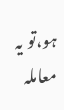ہو،تو یہ معاملہ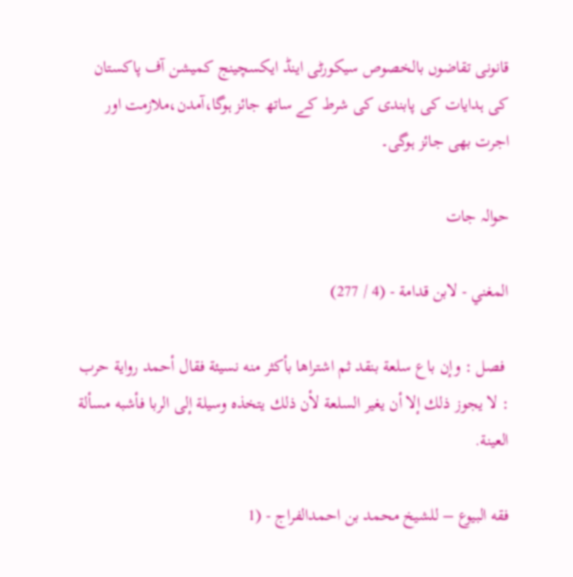قانونی تقاضوں بالخصوص سیکورٹی اینڈ ایکسچینج کمیشن آف پاکستان کی ہدایات کی پابندی کی شرط کے ساتھ جائز ہوگا،آمدن،ملازمت اور اجرت بھی جائز ہوگی۔

حوالہ جات

المغني - لابن قدامة - (4 / 277)

 فصل : وإن باع سلعة بنقد ثم اشتراها بأكثر منه نسيئة فقال أحمد رواية حرب : لا يجوز ذلك إلا أن يغير السلعة لأن ذلك يتخذه وسيلة إلى الربا فأشبه مسألة العينة.

فقه البيوع – للشیخ محمد بن احمدالفراج - (1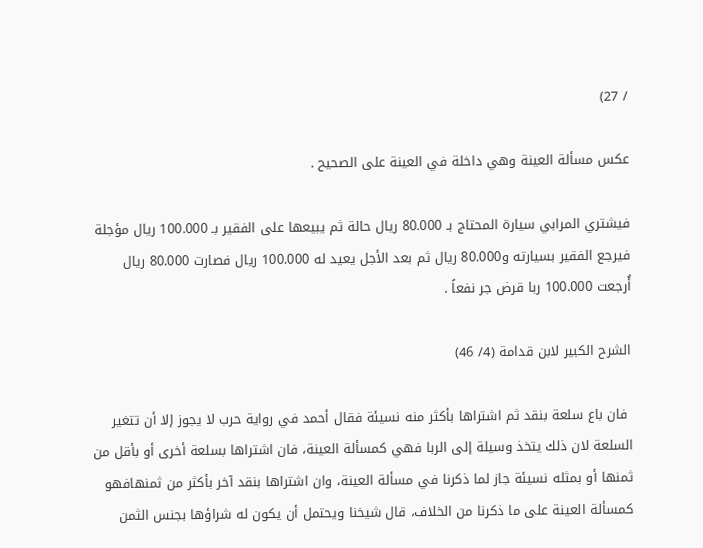/ 27)

عكس مسألة العينة وهي داخلة في العينة على الصحيح .

فيشتري المرابي سيارة المحتاج بـ 80.000 ريال حالة ثم يبيعها على الفقير بـ 100.000 ريال مؤجلة فيرجع الفقير بسيارته و80.000 ريال ثم بعد الأجل يعيد له 100.000 ريال فصارت 80.000 ريال أُرجعت 100.000 ربا قرض جر نفعاً .

الشرح الكبير لابن قدامة (4/ 46)

 فان باع سلعة بنقد ثم اشتراها بأكثر منه نسيئة فقال أحمد في رواية حرب لا يجوز إلا أن تتغير السلعة لان ذلك يتخذ وسيلة إلى الربا فهي كمسألة العينة، فان اشتراها بسلعة أخرى أو بأقل من ثمنها أو بمثله نسيئة جاز لما ذكرنا في مسألة العينة، وان اشتراها بنقد آخر بأكثر من ثمنهافهو كمسألة العينة على ما ذكرنا من الخلاف، قال شيخنا ويحتمل أن يكون له شراؤها بجنس الثمن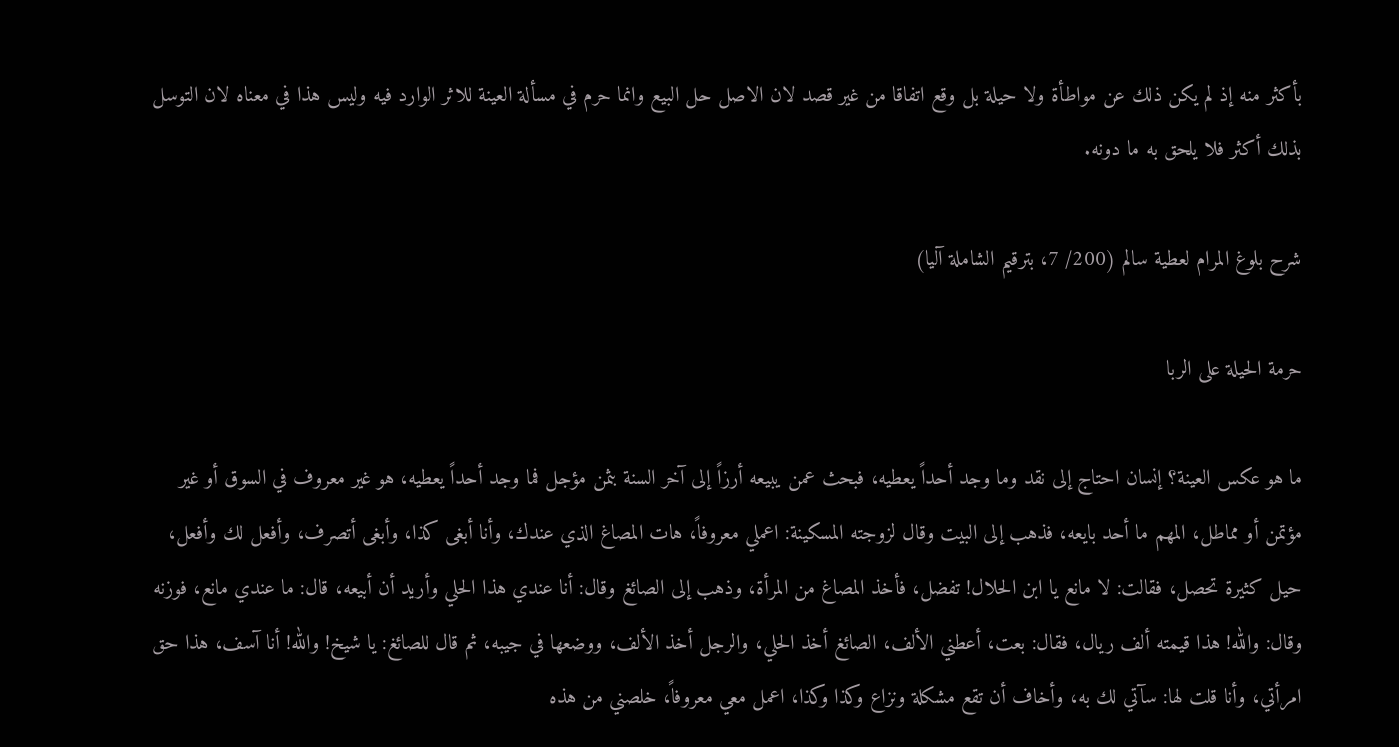بأكثر منه إذ لم يكن ذلك عن مواطأة ولا حيلة بل وقع اتفاقا من غير قصد لان الاصل حل البيع وانما حرم في مسألة العينة للاثر الوارد فيه وليس هذا في معناه لان التوسل بذلك أكثر فلا يلحق به ما دونه.

شرح بلوغ المرام لعطية سالم (200/ 7، بترقيم الشاملة آليا)

حرمة الحيلة على الربا

ما هو عكس العينة؟ إنسان احتاج إلى نقد وما وجد أحداً يعطيه، فبحث عمن يبيعه أرزاً إلى آخر السنة بثمن مؤجل فما وجد أحداً يعطيه، هو غير معروف في السوق أو غير مؤتمن أو مماطل، المهم ما أحد بايعه، فذهب إلى البيت وقال لزوجته المسكينة: اعملي معروفاً، هات المصاغ الذي عندك، وأنا أبغى كذا، وأبغى أتصرف، وأفعل لك وأفعل، حيل كثيرة تحصل، فقالت: لا مانع يا ابن الحلال! تفضل، فأخذ المصاغ من المرأة، وذهب إلى الصائغ وقال: أنا عندي هذا الحلي وأريد أن أبيعه، قال: ما عندي مانع، فوزنه وقال: والله! هذا قيمته ألف ريال، فقال: بعت، أعطني الألف، الصائغ أخذ الحلي، والرجل أخذ الألف، ووضعها في جيبه، ثم قال للصائغ: يا شيخ! والله! أنا آسف، هذا حق امرأتي، وأنا قلت لها: سآتي لك به، وأخاف أن تقع مشكلة ونزاع وكذا وكذا، اعمل معي معروفاً، خلصني من هذه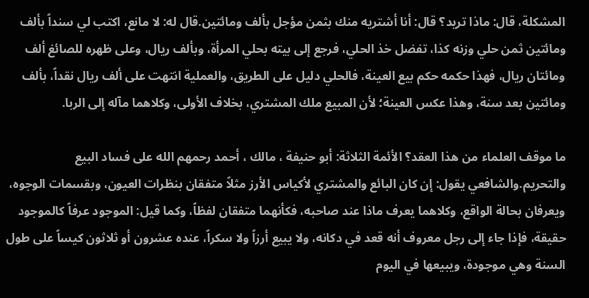المشكلة، قال: ماذا تريد؟ قال: أنا أشتريه منك بثمن مؤجل بألف ومائتين.قال له: لا مانع، اكتب لي سنداً بألف ومائتين ثمن حلي وزنه كذا، تفضل خذ الحلي، فرجع إلى بيته بحلي المرأة، وبألف ريال، وعلى ظهره للصائغ ألف ومائتان ريال، فهذا حكمه حكم بيع العينة، فالحلي دليل على الطريق، والعملية انتهت على ألف ريال نقداً، بألف ومائتين بعد سنة، وهذا عكس العينة؛ لأن المبيع ملك المشتري، بخلاف الأولى، وكلاهما مآله إلى الربا.

ما موقف العلماء من هذا العقد؟ الأئمة الثلاثة: أبو حنيفة ، مالك ، أحمد رحمهم الله على فساد البيع والتحريم.والشافعي يقول: إن كان البائع والمشتري لأكياس الأرز مثلاً متفقان بنظرات العيون، وبقسمات الوجوه، ويعرفان بحالة الواقع، وكلاهما يعرف ماذا عند صاحبه، فكأنهما متفقان لفظاً، وكما قيل: الموجود عرفاً كالموجود حقيقة، فإذا جاء إلى رجل معروف أنه قعد في دكانه، ولا يبيع أرزاً ولا سكراً، عنده عشرون أو ثلاثون كيساً على طول السنة وهي موجودة، ويبيعها في اليوم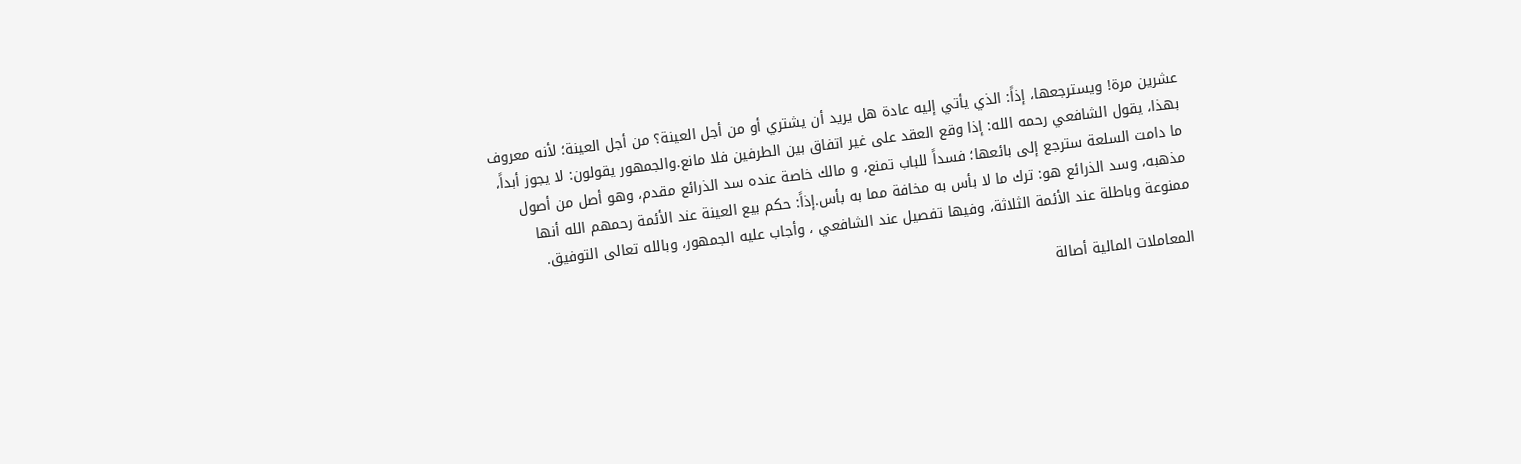عشرين مرة! ويسترجعها، إذاً: الذي يأتي إليه عادة هل يريد أن يشتري أو من أجل العينة؟ من أجل العينة؛ لأنه معروف بهذا، يقول الشافعي رحمه الله: إذا وقع العقد على غير اتفاق بين الطرفين فلا مانع.والجمهور يقولون: لا يجوز أبداً، ما دامت السلعة سترجع إلى بائعها؛ فسداً للباب تمنع، و مالك خاصة عنده سد الذرائع مقدم، وهو أصل من أصول مذهبه، وسد الذرائع هو: ترك ما لا بأس به مخافة مما به بأس.إذاً: حكم بيع العينة عند الأئمة رحمهم الله أنها ممنوعة وباطلة عند الأئمة الثلاثة، وفيها تفصيل عند الشافعي ، وأجاب عليه الجمهور، وبالله تعالى التوفيق.

المعاملات المالية أصالة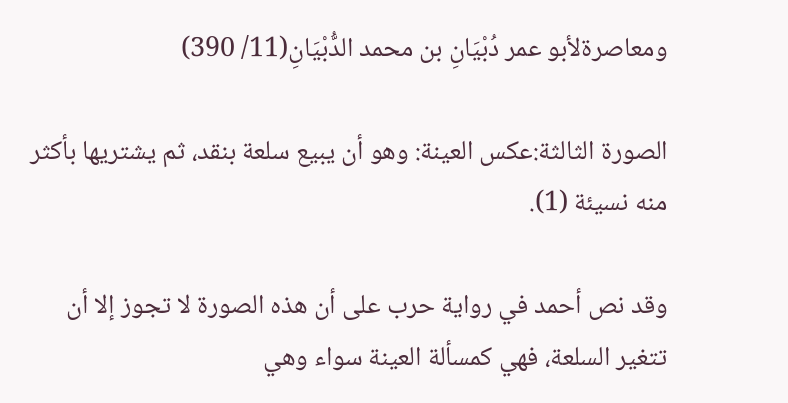ومعاصرةلأبو عمر دُبْيَانِ بن محمد الدُّبْيَانِ(11/ 390)

الصورة الثالثة:عكس العينة: وهو أن يبيع سلعة بنقد، ثم يشتريها بأكثر منه نسيئة (1).

وقد نص أحمد في رواية حرب على أن هذه الصورة لا تجوز إلا أن تتغير السلعة، فهي كمسألة العينة سواء وهي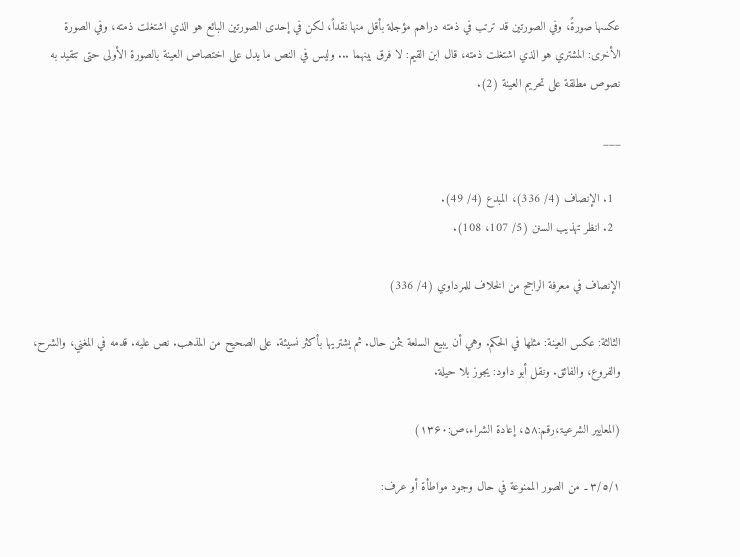عكسها صورةً، وفي الصورتين قد ترتب في ذمته دراهم مؤجلة بأقل منها نقداً، لكن في إحدى الصورتين البائع هو الذي اشتغلت ذمته، وفي الصورة الأخرى: المشتري هو الذي اشتغلت ذمته، قال ابن القيم: لا فرق بينهما ... وليس في النص ما يدل على اختصاص العينة بالصورة الأولى حتى تتقيد به نصوص مطلقة على تحريم العينة (2).

___

  1. الإنصاف (4/ 336)، المبدع (4/ 49).
  2. انظر تهذيب السنن (5/ 107، 108).

الإنصاف في معرفة الراجح من الخلاف للمرداوي (4/ 336)

الثالثة: عكس العينة: مثلها في الحكم. وهي أن يبيع السلعة بثمن حال. ثم يشتريها بأكثر نسيئة. على الصحيح من المذهب. نص عليه. قدمه في المغني، والشرح، والفروع، والفائق. ونقل أبو داود: يجوز بلا حيلة.

(المعاییر الشرعیۃ،رقم:۵۸، إعادۃ الشراء،ص:۱۳۶۰)

٣/٥/١۔ من الصور الممنوعة في حال وجود مواطأة أو عرف: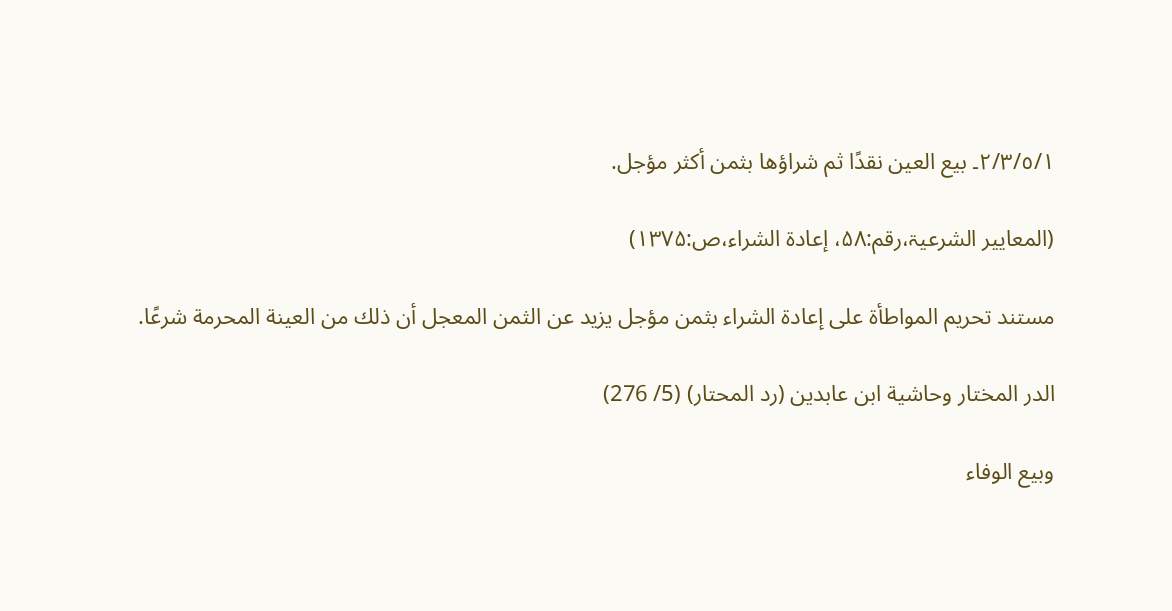٣/٥/١/۲۔ بيع العين نقدًا ثم شراؤها بثمن أكثر مؤجل.

(المعاییر الشرعیۃ،رقم:۵۸، إعادۃ الشراء،ص:۱۳۷۵)

مستند تحريم المواطأة على إعادة الشراء بثمن مؤجل يزيد عن الثمن المعجل أن ذلك من العينة المحرمة شرعًا.

الدر المختار وحاشية ابن عابدين (رد المحتار) (5/ 276)

وبيع الوفاء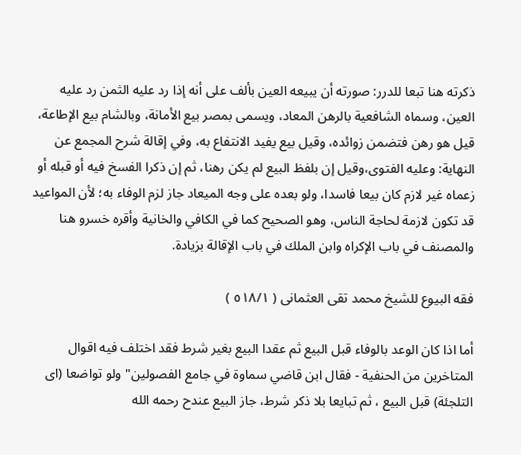ذكرته هنا تبعا للدرر: صورته أن يبيعه العين بألف على أنه إذا رد عليه الثمن رد عليه العين، وسماه الشافعية بالرهن المعاد، ويسمى بمصر بيع الأمانة، وبالشام بيع الإطاعة، قيل هو رهن فتضمن زوائده، وقيل بيع يفيد الانتفاع به، وفي إقالة شرح المجمع عن النهاية: وعليه الفتوى،وقيل إن بلفظ البيع لم يكن رهنا، ثم إن ذكرا الفسخ فيه أو قبله أو زعماه غير لازم كان بيعا فاسدا، ولو بعده على وجه الميعاد جاز لزم الوفاء به؛ لأن المواعيد قد تكون لازمة لحاجة الناس، وهو الصحيح كما في الكافي والخانية وأقره خسرو هنا والمصنف في باب الإكراه وابن الملك في باب الإقالة بزيادة.

فقه البيوع للشیخ محمد تقی العثمانی ( ٥١٨/١ )

أما اذا كان الوعد بالوفاء قبل البيع ثم عقدا البيع بغير شرط فقد اختلف فيه اقوال المتاخرين من الحنفية - فقال ابن قاضي سماوة في جامع الفصولين" ولو تواضعا (اى التلجئة) قبل البيع ، ثم تبايعا بلا ذكر شرط، جاز البيع عندح رحمه الله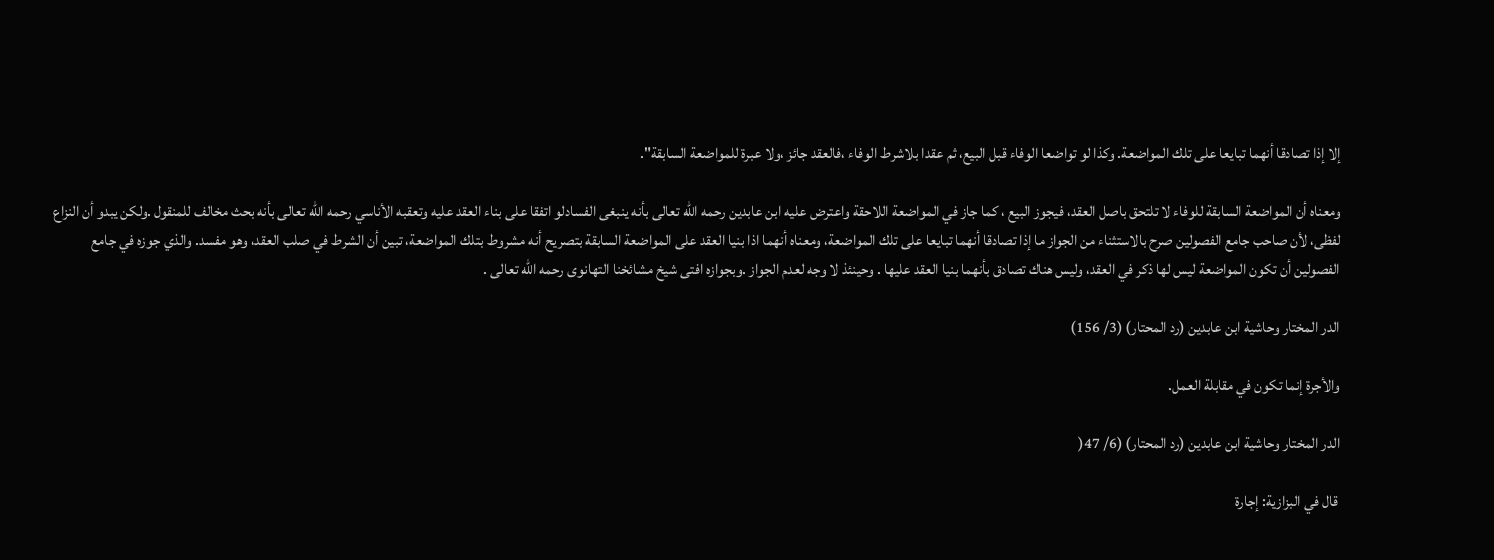إلا إذا تصادقا أنهما تبايعا على تلك المواضعة. وكذا لو تواضعا الوفاء قبل البيع، ثم عقدا بلاشرط الوفاء ،فالعقد جائز ،ولا عبرة للمواضعة السابقة".

ومعناه أن المواضعة السابقة للوفاء لا تلتحق باصل العقد، فيجوز البيع ، كما جاز في المواضعة اللاحقة واعترض عليه ابن عابدين رحمه الله تعالى بأنه ينبغى الفسادلو اتفقا على بناء العقد عليه وتعقبه الأناسي رحمه الله تعالى بأنه بحث مخالف للمنقول .ولكن يبدو أن النزاع لفظى، لأن صاحب جامع الفصولين صرح بالاستثناء من الجواز ما إذا تصادقا أنهما تبايعا على تلك المواضعة، ومعناه أنهما اذا بنيا العقد على المواضعة السابقة بتصريح أنه مشروط بتلك المواضعة، تبين أن الشرط في صلب العقد، وهو مفسد. والذي جوزه في جامع الفصولين أن تكون المواضعة ليس لها ذكر في العقد، وليس هناك تصادق بأنهما بنيا العقد عليها . وحينئذ لا وجه لعدم الجواز .وبجوازه افتی شیخ مشائخنا التهانوی رحمه الله تعالى .

الدر المختار وحاشية ابن عابدين (رد المحتار) (3/ 156)

والأجرة إنما تكون في مقابلة العمل.

الدر المختار وحاشية ابن عابدين (رد المحتار) (6/ 47(

 قال في البزازية: إجارة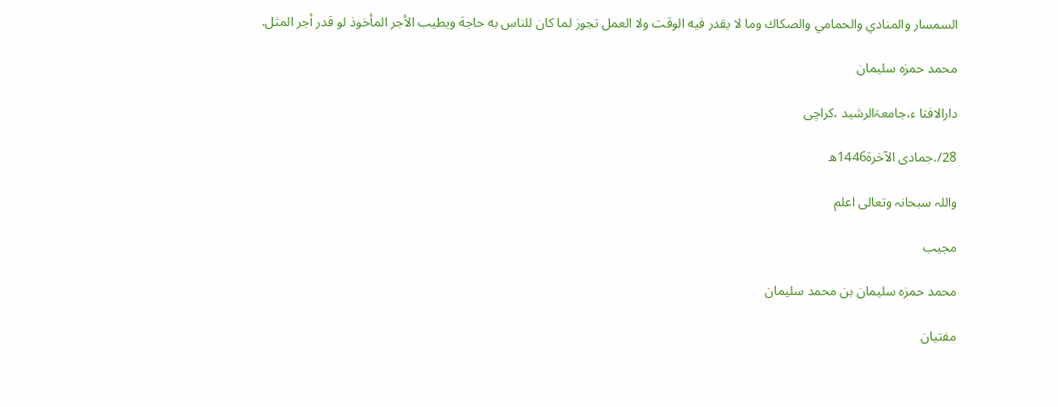السمسار والمنادي والحمامي والصكاك وما لا يقدر فيه الوقت ولا العمل تجوز لما كان للناس به حاجة ويطيب الأجر المأخوذ لو قدر أجر المثل.

محمد حمزہ سلیمان

دارالافتا ء،جامعۃالرشید ،کراچی

28/.جمادی الآخرۃ1446ھ

واللہ سبحانہ وتعالی اعلم

مجیب

محمد حمزہ سلیمان بن محمد سلیمان

مفتیان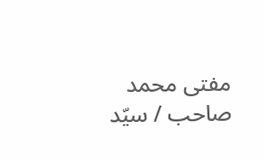مفتی محمد صاحب / سیّد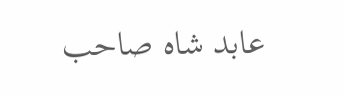عابد شاہ صاحب